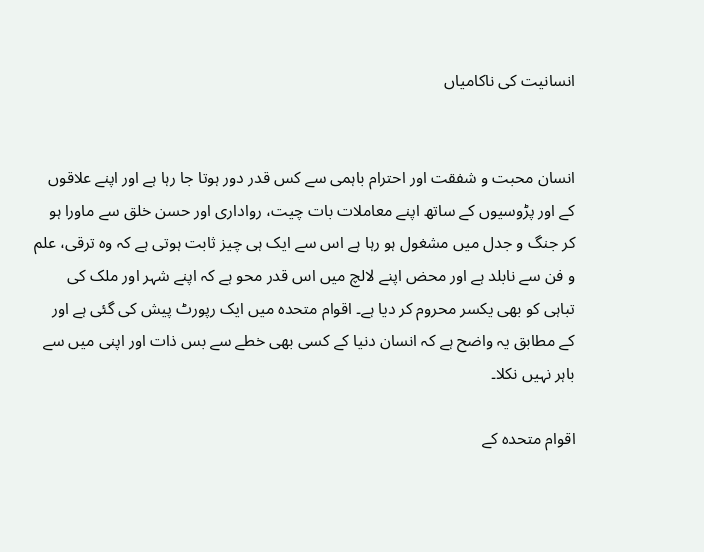انسانیت کی ناکامیاں


انسان محبت و شفقت اور احترام باہمی سے کس قدر دور ہوتا جا رہا ہے اور اپنے علاقوں کے اور پڑوسیوں کے ساتھ اپنے معاملات بات چیت، رواداری اور حسن خلق سے ماورا ہو کر جنگ و جدل میں مشغول ہو رہا ہے اس سے ایک ہی چیز ثابت ہوتی ہے کہ وہ ترقی، علم و فن سے نابلد ہے اور محض اپنے لالچ میں اس قدر محو ہے کہ اپنے شہر اور ملک کی تباہی کو بھی یکسر محروم کر دیا ہے۔ اقوام متحدہ میں ایک رپورٹ پیش کی گئی ہے اور کے مطابق یہ واضح ہے کہ انسان دنیا کے کسی بھی خطے سے بس ذات اور اپنی میں سے باہر نہیں نکلا۔

اقوام متحدہ کے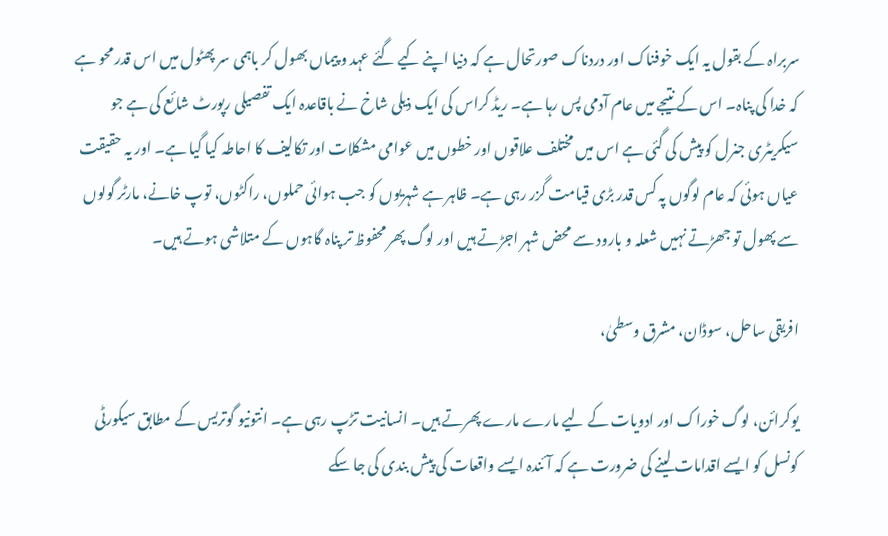سربراہ کے بقول یہ ایک خوفناک اور دردناک صورتحال ہے کہ دنیا اپنے کیے گئے عہد و پیماں بھول کر باہمی سر پھٹول میں اس قدر محو ہے کہ خدا کی پناہ۔ اس کے نتیجے میں عام آدمی پس رہا ہے۔ ریڈ کراس کی ایک ذیلی شاخ نے باقاعدہ ایک تفصیلی رپورٹ شائع کی ہے جو سیکریٹری جنرل کو پیش کی گئی ہے اس میں مختلف علاقوں اور خطوں میں عوامی مشکلات اور تکالیف کا احاطہ کیا گیا ہے۔ اور یہ حقیقت عیاں ہوئی کہ عام لوگوں پہ کس قدر بڑی قیامت گزر رہی ہے۔ ظاہر ہے شہریوں کو جب ہوائی حملوں، راکٹوں، توپ خانے، مارٹر گولوں سے پھول تو جھڑتے نہیں شعلہ و بارود سے محض شہر اجڑتے ہیں اور لوگ پھر محفوظ تر پناہ گاہوں کے متلاشی ہوتے ہیں۔

افریقی ساحل، سوڈان، مشرق وسطیٰ،

یوکرائن، لوگ خوراک اور ادویات کے لیے مارے مارے پھرتے ہیں۔ انسانیت تڑپ رہی ہے۔ انتونیو گوتریس کے مطابق سیکورٹی کونسل کو ایسے اقدامات لینے کی ضرورت ہے کہ آئندہ ایسے واقعات کی پیش بندی کی جا سکے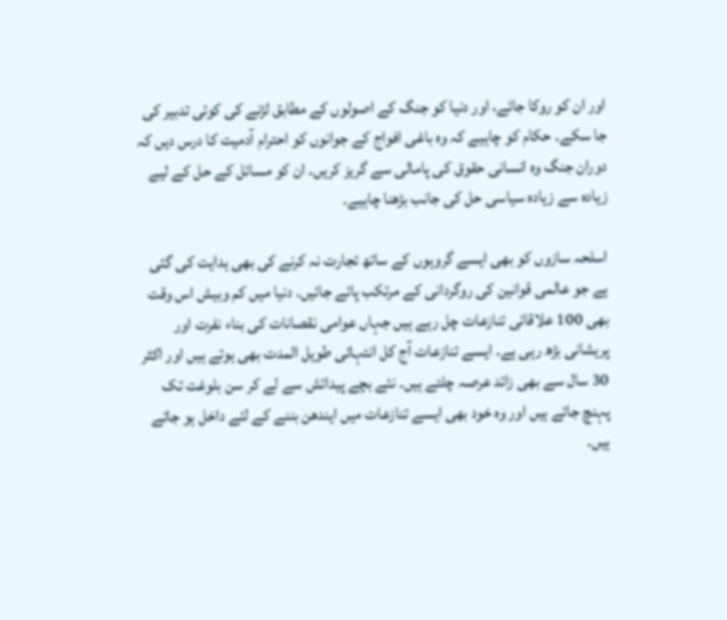اور ان کو روکا جائے، اور دنیا کو جنگ کے اصولوں کے مطابق لڑنے کی کوئی تدبیر کی جا سکے۔ حکام کو چاہیے کہ وہ باغی افواج کے جوانوں کو احترام آدمیت کا درس دیں کہ دوران جنگ وہ انسانی حقوق کی پامالی سے گریز کریں۔ ان کو مسائل کے حل کے لیے زیادہ سے زیادہ سیاسی حل کی جانب بڑھنا چاہیے۔

اسلحہ سازوں کو بھی ایسے گروہوں کے ساتھ تجارت نہ کرنے کی بھی ہدایت کی گئی ہے جو عالمی قوانین کی روگردانی کے مرتکب پائے جائیں۔ دنیا میں کم وبیش اس وقت بھی 100 علاقائی تنازعات چل رہے ہیں جہاں عوامی نقصانات کی بناء نفرت اور پریشانی بڑھ رہی ہے۔ ایسے تنازعات آج کل انتہائی طویل المدت بھی ہوتے ہیں اور اکثر 30 سال سے بھی زائد عرصہ چلتے ہیں۔ نئے بچے پیدائش سے لے کر سن بلوغت تک پہنچ جاتے ہیں اور وہ خود بھی ایسے تنازعات میں ایندھن بننے کے لئے داخل ہو جاتے ہیں۔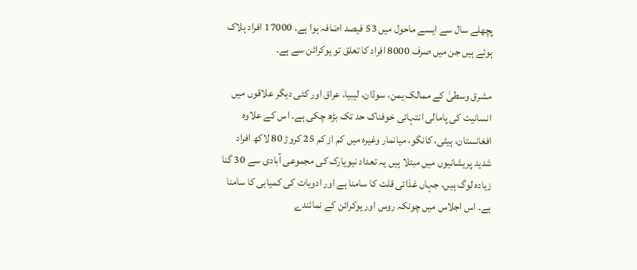پچھلے سال سے ایسے ماحول میں 53 فیصد اضافہ ہوا ہے۔ 17000 افراد ہلاک ہوئے ہیں جن میں صرف 8000 افراد کا تعلق تو یوکرائن سے ہے۔

مشرق وسطیٰ کے ممالک یمن، سوڈان، لیبیا، عراق اور کئی دیگر علاقوں میں انسانیت کی پامالی انتہائی خوفناک حد تک بڑھ چکی ہے۔ اس کے علاوہ افغانستان، ہیٹی، کانگو، میانمار وغیرہ میں کم از کم 25 کروڑ 80 لاکھ افراد شدید پریشانیوں میں مبتلا ہیں یہ تعداد نیویارک کی مجموعی آبادی سے 30 گنا زیادہ لوگ ہیں، جہاں غذائی قلت کا سامنا ہے اور ادویات کی کمیابی کا سامنا ہے۔ اس اجلاس میں چونکہ روس اور یوکرائن کے نمائندے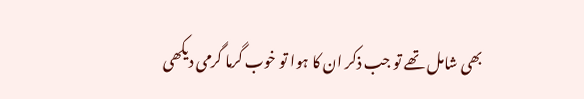بھی شامل تھے تو جب ذکر ان کا ہوا تو خوب گرما گرمی دیکھی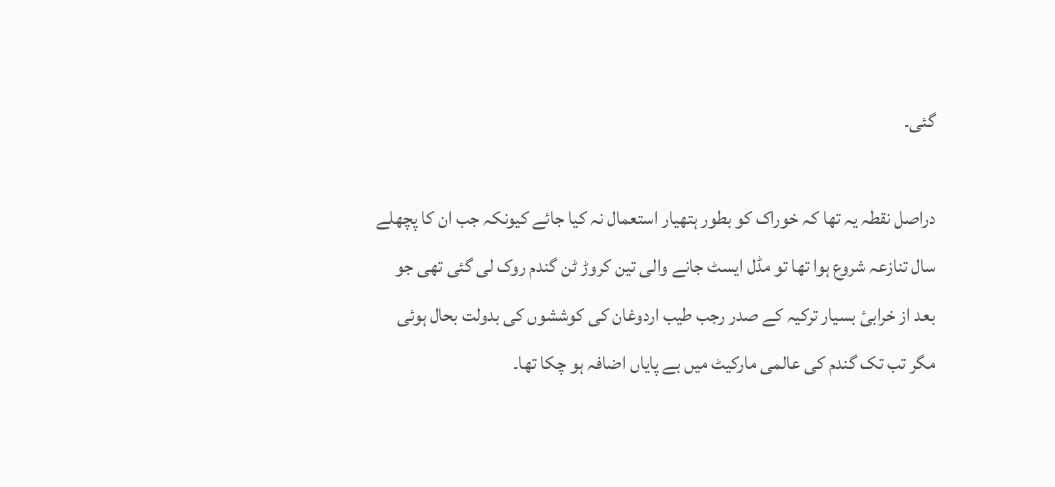گئی۔

دراصل نقطہ یہ تھا کہ خوراک کو بطور ہتھیار استعمال نہ کیا جائے کیونکہ جب ان کا پچھلے سال تنازعہ شروع ہوا تھا تو مڈل ایسٹ جانے والی تین کروڑ ٹن گندم روک لی گئی تھی جو بعد از خرابیٔ بسیار ترکیہ کے صدر رجب طیب اردوغان کی کوششوں کی بدولت بحال ہوئی مگر تب تک گندم کی عالمی مارکیٹ میں بے پایاں اضافہ ہو چکا تھا۔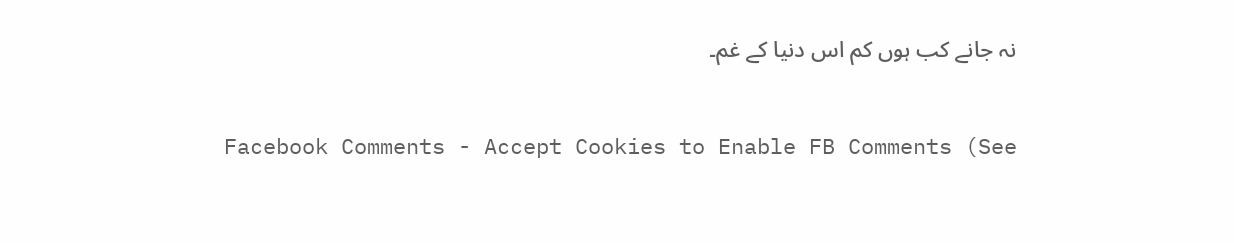نہ جانے کب ہوں کم اس دنیا کے غم۔


Facebook Comments - Accept Cookies to Enable FB Comments (See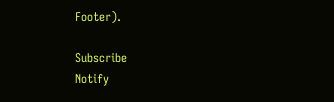Footer).

Subscribe
Notify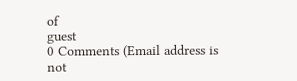of
guest
0 Comments (Email address is not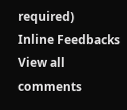required)
Inline Feedbacks
View all comments